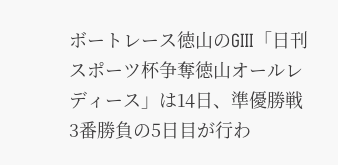ボートレース徳山のGⅢ「日刊スポーツ杯争奪徳山オールレディース」は14日、準優勝戦3番勝負の5日目が行わ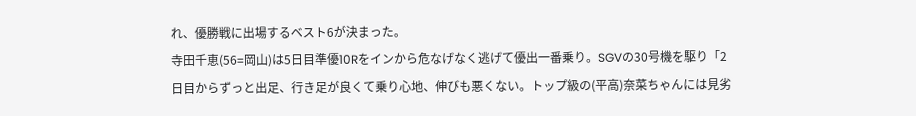れ、優勝戦に出場するベスト6が決まった。
寺田千恵(56=岡山)は5日目準優10Rをインから危なげなく逃げて優出一番乗り。SGVの30号機を駆り「2日目からずっと出足、行き足が良くて乗り心地、伸びも悪くない。トップ級の(平高)奈菜ちゃんには見劣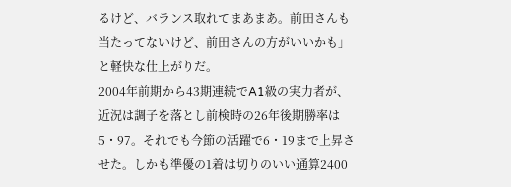るけど、バランス取れてまあまあ。前田さんも当たってないけど、前田さんの方がいいかも」と軽快な仕上がりだ。
2004年前期から43期連続でA1級の実力者が、近況は調子を落とし前検時の26年後期勝率は5・97。それでも今節の活躍で6・19まで上昇させた。しかも準優の1着は切りのいい通算2400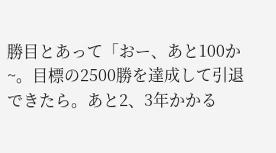勝目とあって「おー、あと100か~。目標の2500勝を達成して引退できたら。あと2、3年かかる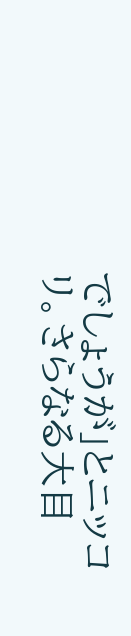でしょうが」とニッコリ。さらなる大目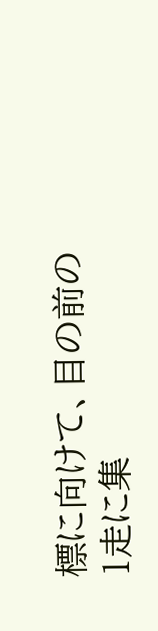標に向けて、目の前の1走に集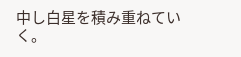中し白星を積み重ねていく。